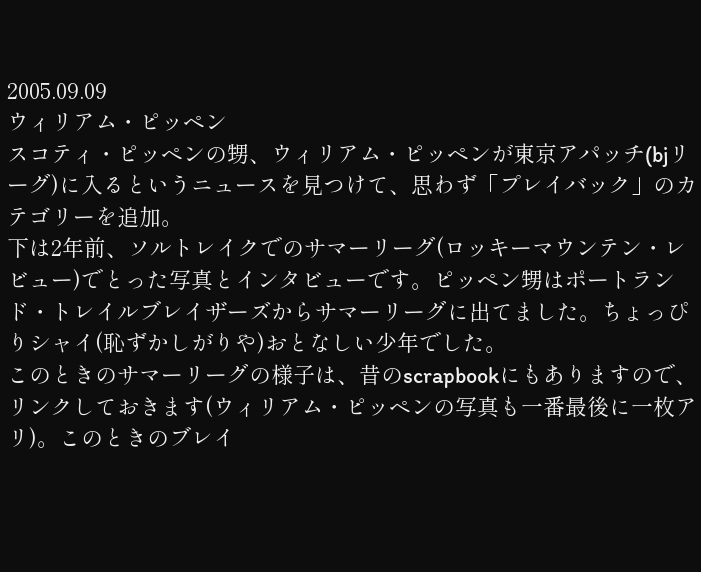2005.09.09
ウィリアム・ピッペン
スコティ・ピッペンの甥、ウィリアム・ピッペンが東京アパッチ(bjリーグ)に入るというニュースを見つけて、思わず「プレイバック」のカテゴリーを追加。
下は2年前、ソルトレイクでのサマーリーグ(ロッキーマウンテン・レビュー)でとった写真とインタビューです。ピッペン甥はポートランド・トレイルブレイザーズからサマーリーグに出てました。ちょっぴりシャイ(恥ずかしがりや)おとなしい少年でした。
このときのサマーリーグの様子は、昔のscrapbookにもありますので、リンクしておきます(ウィリアム・ピッペンの写真も一番最後に一枚アリ)。このときのブレイ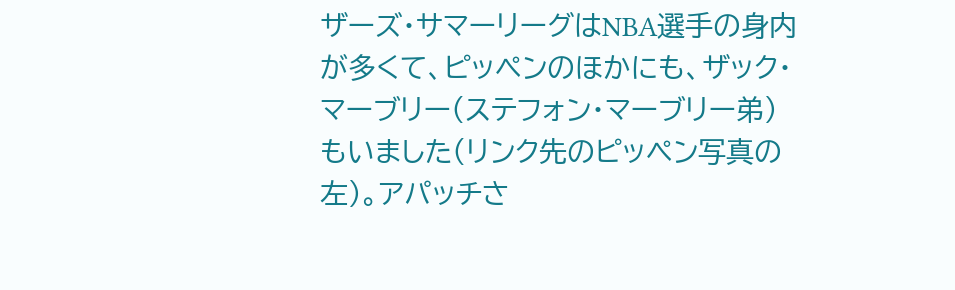ザーズ・サマーリーグはNBA選手の身内が多くて、ピッペンのほかにも、ザック・マーブリー(ステフォン・マーブリー弟)もいました(リンク先のピッペン写真の左)。アパッチさ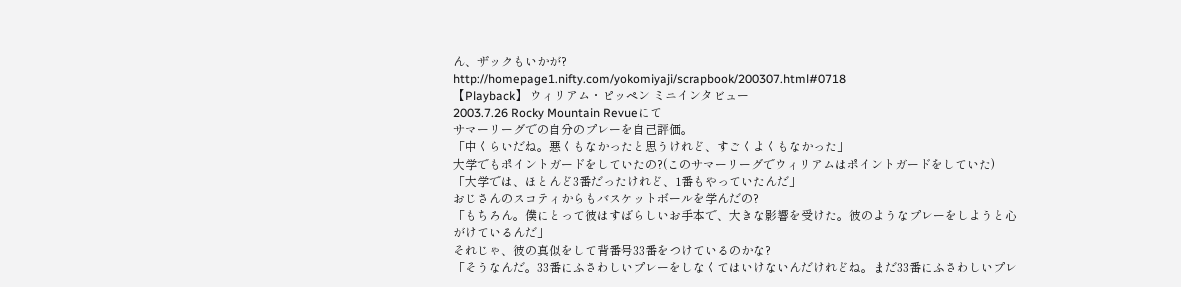ん、ザックもいかが?
http://homepage1.nifty.com/yokomiyaji/scrapbook/200307.html#0718
【Playback】 ウィリアム・ピッペン ミニインタビュー
2003.7.26 Rocky Mountain Revueにて
サマーリーグでの自分のプレーを自己評価。
「中くらいだね。悪くもなかったと思うけれど、すごくよくもなかった」
大学でもポイントガードをしていたの?(このサマーリーグでウィリアムはポイントガードをしていた)
「大学では、ほとんど3番だったけれど、1番もやっていたんだ」
おじさんのスコティからもバスケットボールを学んだの?
「もちろん。僕にとって彼はすばらしいお手本で、大きな影響を受けた。彼のようなプレーをしようと心がけているんだ」
それじゃ、彼の真似をして背番号33番をつけているのかな?
「そうなんだ。33番にふさわしいプレーをしなくてはいけないんだけれどね。まだ33番にふさわしいプレ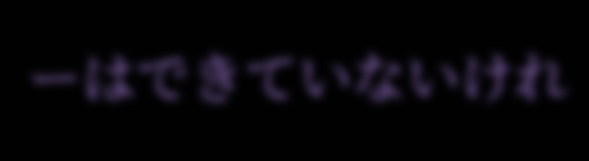ーはできていないけれ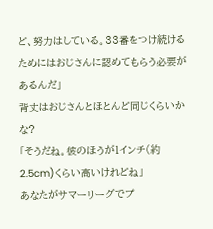ど、努力はしている。33番をつけ続けるためにはおじさんに認めてもらう必要があるんだ」
背丈はおじさんとほとんど同じくらいかな?
「そうだね。彼のほうが1インチ(約2.5cm)くらい高いけれどね」
あなたがサマーリーグでプ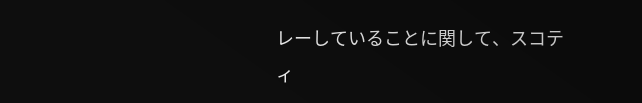レーしていることに関して、スコティ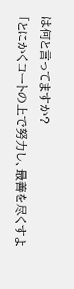は何と言ってますか?
「とにかくコートの上で努力し、最善を尽くすよ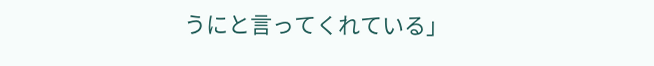うにと言ってくれている」